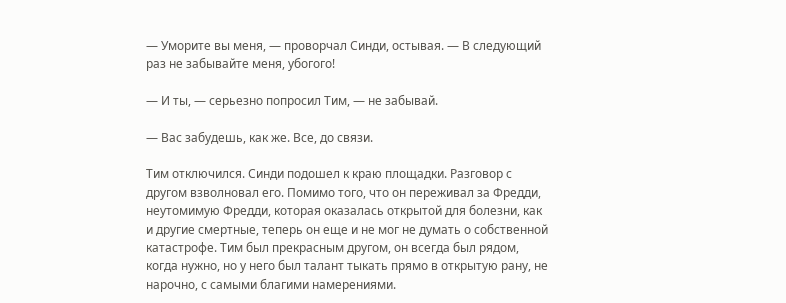— Уморите вы меня, — проворчал Синди, остывая. — В следующий раз не забывайте меня, убогого!

— И ты, — серьезно попросил Тим, — не забывай.

— Вас забудешь, как же. Все, до связи.

Тим отключился. Синди подошел к краю площадки. Разговор с другом взволновал его. Помимо того, что он переживал за Фредди, неутомимую Фредди, которая оказалась открытой для болезни, как и другие смертные, теперь он еще и не мог не думать о собственной катастрофе. Тим был прекрасным другом, он всегда был рядом, когда нужно, но у него был талант тыкать прямо в открытую рану, не нарочно, с самыми благими намерениями.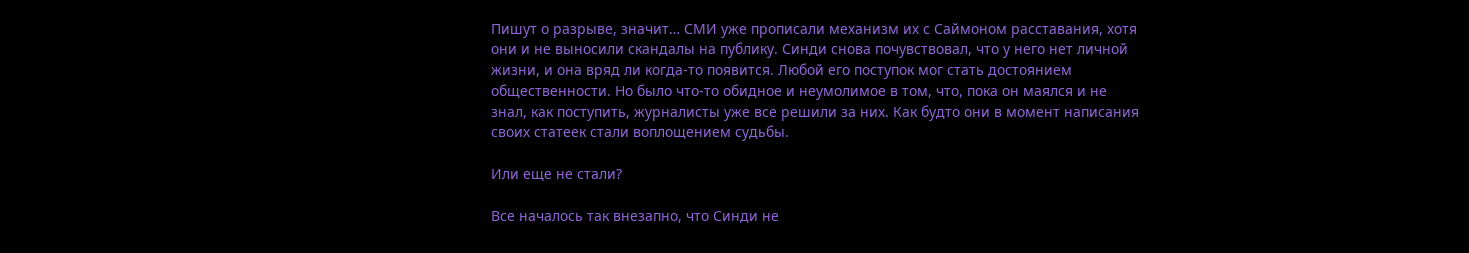Пишут о разрыве, значит… СМИ уже прописали механизм их с Саймоном расставания, хотя они и не выносили скандалы на публику. Синди снова почувствовал, что у него нет личной жизни, и она вряд ли когда-то появится. Любой его поступок мог стать достоянием общественности. Но было что-то обидное и неумолимое в том, что, пока он маялся и не знал, как поступить, журналисты уже все решили за них. Как будто они в момент написания своих статеек стали воплощением судьбы.

Или еще не стали?

Все началось так внезапно, что Синди не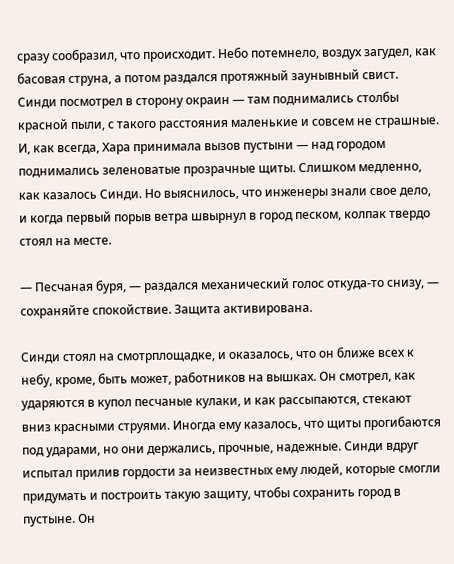сразу сообразил, что происходит. Небо потемнело, воздух загудел, как басовая струна, а потом раздался протяжный заунывный свист. Синди посмотрел в сторону окраин — там поднимались столбы красной пыли, с такого расстояния маленькие и совсем не страшные. И, как всегда, Хара принимала вызов пустыни — над городом поднимались зеленоватые прозрачные щиты. Слишком медленно, как казалось Синди. Но выяснилось, что инженеры знали свое дело, и когда первый порыв ветра швырнул в город песком, колпак твердо стоял на месте.

— Песчаная буря, — раздался механический голос откуда-то снизу, — сохраняйте спокойствие. Защита активирована.

Синди стоял на смотрплощадке, и оказалось, что он ближе всех к небу, кроме, быть может, работников на вышках. Он смотрел, как ударяются в купол песчаные кулаки, и как рассыпаются, стекают вниз красными струями. Иногда ему казалось, что щиты прогибаются под ударами, но они держались, прочные, надежные. Синди вдруг испытал прилив гордости за неизвестных ему людей, которые смогли придумать и построить такую защиту, чтобы сохранить город в пустыне. Он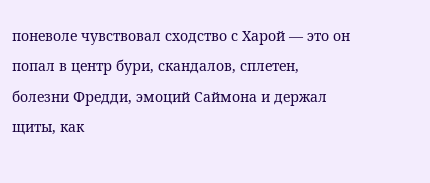поневоле чувствовал сходство с Харой — это он попал в центр бури, скандалов, сплетен, болезни Фредди, эмоций Саймона и держал щиты, как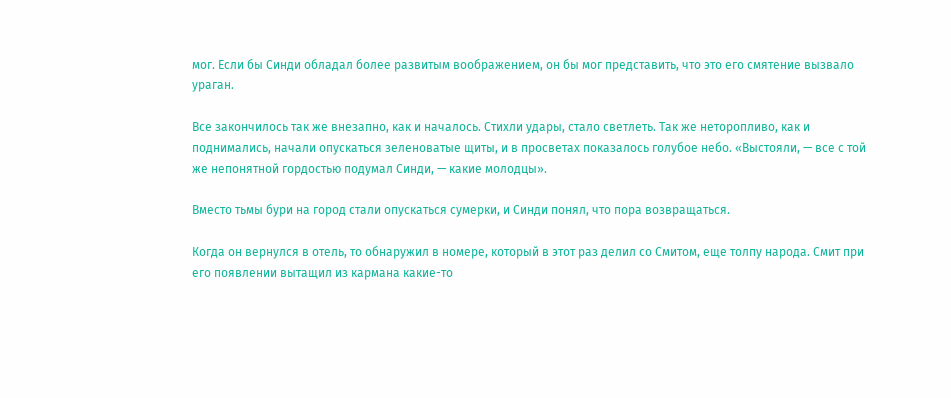мог. Если бы Синди обладал более развитым воображением, он бы мог представить, что это его смятение вызвало ураган.

Все закончилось так же внезапно, как и началось. Стихли удары, стало светлеть. Так же неторопливо, как и поднимались, начали опускаться зеленоватые щиты, и в просветах показалось голубое небо. «Выстояли, — все с той же непонятной гордостью подумал Синди, — какие молодцы».

Вместо тьмы бури на город стали опускаться сумерки, и Синди понял, что пора возвращаться.

Когда он вернулся в отель, то обнаружил в номере, который в этот раз делил со Смитом, еще толпу народа. Смит при его появлении вытащил из кармана какие-то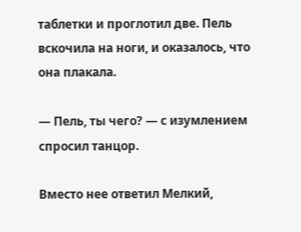таблетки и проглотил две. Пель вскочила на ноги, и оказалось, что она плакала.

— Пель, ты чего? — с изумлением спросил танцор.

Вместо нее ответил Мелкий,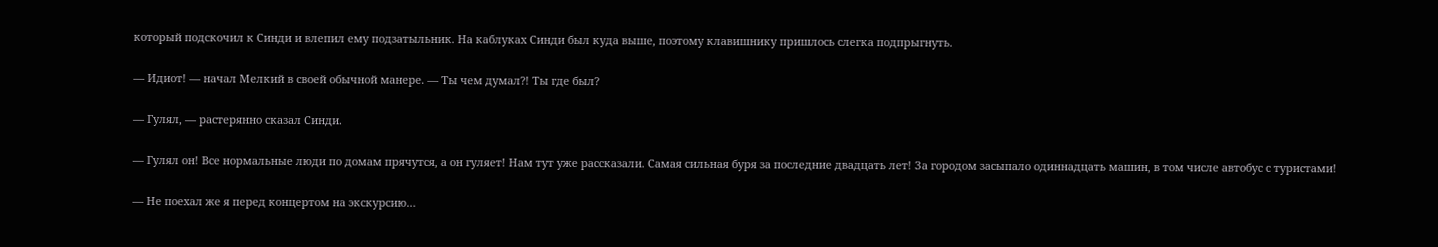который подскочил к Синди и влепил ему подзатыльник. На каблуках Синди был куда выше, поэтому клавишнику пришлось слегка подпрыгнуть.

— Идиот! — начал Мелкий в своей обычной манере. — Ты чем думал?! Ты где был?

— Гулял, — растерянно сказал Синди.

— Гулял он! Все нормальные люди по домам прячутся, а он гуляет! Нам тут уже рассказали. Самая сильная буря за последние двадцать лет! За городом засыпало одиннадцать машин, в том числе автобус с туристами!

— Не поехал же я перед концертом на экскурсию…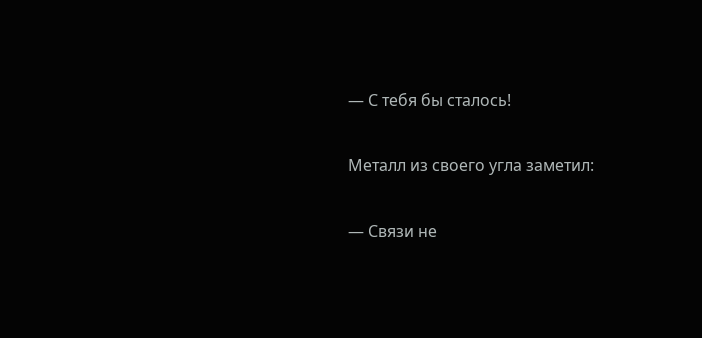— С тебя бы сталось!

Металл из своего угла заметил:

— Связи не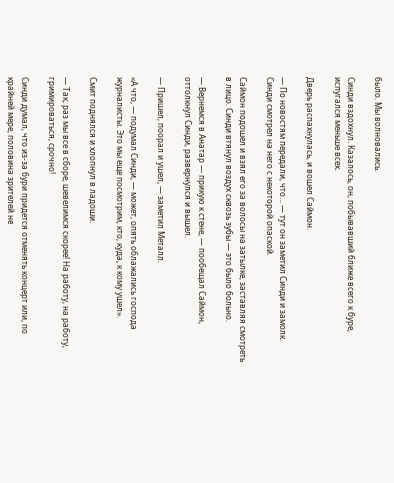было. Мы волновались.

Синди вздохнул. Казалось, он, побывавший ближе всего к буре, испугался меньше всех.

Дверь распахнулась, и вошел Саймон.

— По новостям передали, что… — тут он заметил Синди и замолк. Синди смотрел на него с некоторой опаской.

Саймон подошел и взял его за волосы на затылке, заставляя смотреть в лицо. Синди втянул воздух сквозь зубы — это было больно.

— Вернемся в Анатар — прикую к стене, — пообещал Саймон, оттолкнул Синди, развернулся и вышел.

— Пришел, поорал и ушел, — заметил Металл.

«А что, — подумал Синди, — может, опять облажались господа журналисты. Это мы еще посмотрим, кто, куда, к кому ушел».

Смит поднялся и хлопнул в ладоши.

— Так, раз мы все в сборе, шевелимся скорее! На работу, на работу, гримироваться, срочно!

Синди думал, что из-за бури придется отменять концерт или, по крайней мере, половина зрителей не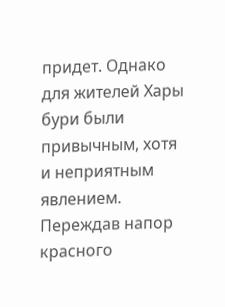придет. Однако для жителей Хары бури были привычным, хотя и неприятным явлением. Переждав напор красного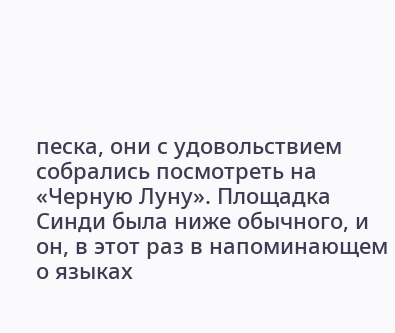песка, они с удовольствием собрались посмотреть на «Черную Луну». Площадка Синди была ниже обычного, и он, в этот раз в напоминающем о языках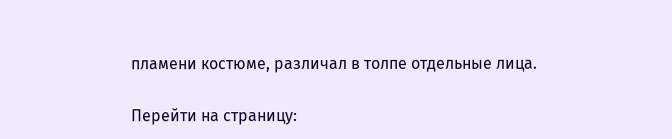пламени костюме, различал в толпе отдельные лица.

Перейти на страницу: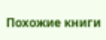Похожие книги